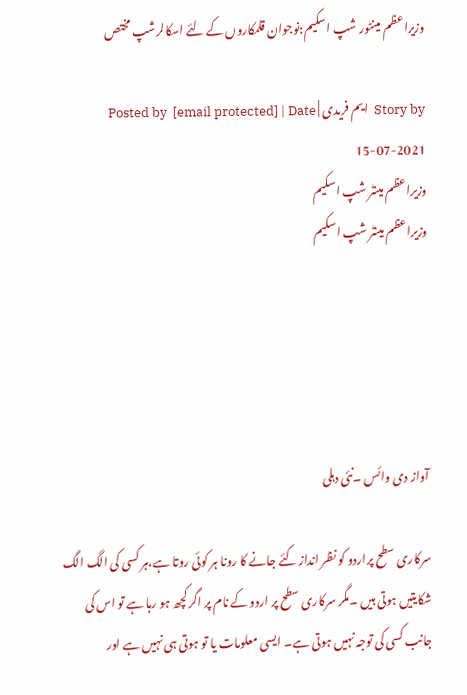وزیراعظم مینٹور شپ اسکیم:نوجوان قلمکاروں کے لئے اسکالرشپ مختص

Story by  ایم فریدی | Posted by  [email protected] | Date 15-07-2021
وزیراعظم مینٹر شپ اسکیم
وزیراعظم مینٹر شپ اسکیم





آواز دی وائس ۔نئی دہلی

سرکاری سطح پراردو کو نظر انداز کئے جانے کا رونا ہر کوئی روتا ہے،ہر کسی کی الگ الگ شکایتیں ہوتی ہیں ۔مگر سرکاری سطح پر اردو کے نام پر اگر کچھ ہو رہا ہے تو اس کی جانب کسی کی توجہ نہیں ہوتی ہے۔ ایسی معلومات یا تو ہوتی ہی نہیں ہے اور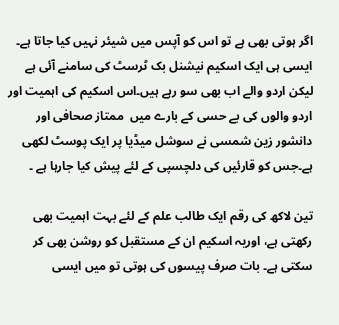اگر ہوتی بھی ہے تو اس کو آپس میں شیئر نہیں کیا جاتا ہے۔ ایسی ہی ایک اسکیم نیشنل بک ٹرسٹ کی سامنے آئی ہے لیکن اردو والے اب بھی سو رہے ہیں۔اس اسکیم کی اہمیت اور اردو والوں کی بے حسی کے بارے میں  ممتاز صحافی اور دانشور زین شمسی نے سوشل میڈیا پر ایک پوسٹ لکھی ہے۔جس کو قارئیں کی دلچسپی کے لئے پیش کیا جارہا ہے ۔

تین لاکھ کی رقم ایک طالب علم کے لئے بہت اہمیت بھی رکھتی ہے، اوریہ اسکیم ان کے مستقبل کو روشن بھی کر سکتی ہے۔ بات صرف پیسوں کی ہوتی تو میں ایسی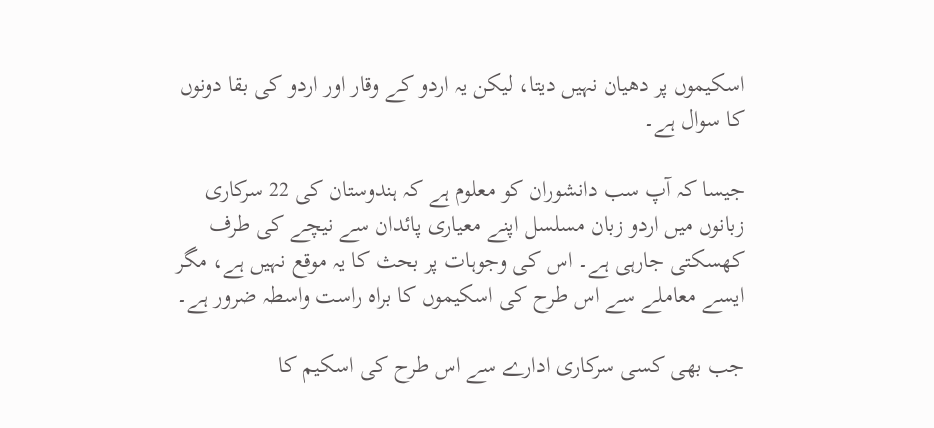اسکیموں پر دھیان نہیں دیتا، لیکن یہ اردو کے وقار اور اردو کی بقا دونوں کا سوال ہے۔

جیسا کہ آپ سب دانشوران کو معلوم ہے کہ ہندوستان کی 22 سرکاری زبانوں میں اردو زبان مسلسل اپنے معیاری پائدان سے نیچے کی طرف کھسکتی جارہی ہے۔ اس کی وجوہات پر بحث کا یہ موقع نہیں ہے، مگر ایسے معاملے سے اس طرح کی اسکیموں کا براہ راست واسطہ ضرور ہے۔

جب بھی کسی سرکاری ادارے سے اس طرح کی اسکیم کا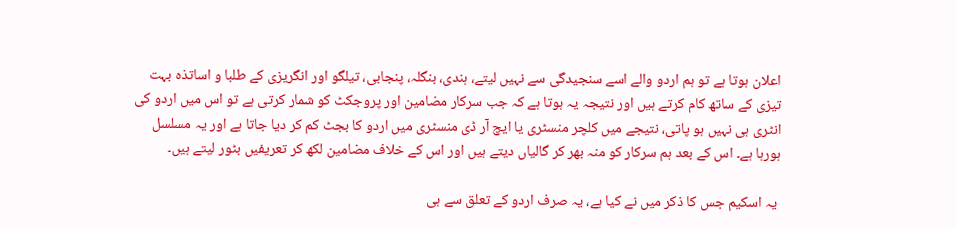اعلان ہوتا ہے تو ہم اردو والے اسے سنجیدگی سے نہیں لیتے، ہندی، بنگلہ، پنجابی، تیلگو اور انگریزی کے طلبا و اساتذہ بہت تیزی کے ساتھ کام کرتے ہیں اور نتیجہ یہ ہوتا ہے کہ جب سرکار مضامین اور پروجکٹ کو شمار کرتی ہے تو اس میں اردو کی انٹری ہی نہیں ہو پاتی، نتیجے میں کلچر منسٹری یا ایچ آر ڈی منسٹری میں اردو کا بجٹ کم کر دیا جاتا ہے اور یہ مسلسل ہورہا ہے۔ اس کے بعد ہم سرکار کو منہ بھر کر گالیاں دیتے ہیں اور اس کے خلاف مضامین لکھ کر تعریفیں بٹور لیتے ہیں۔

 یہ اسکیم جس کا ذکر میں نے کیا ہے، یہ صرف اردو کے تعلق سے ہی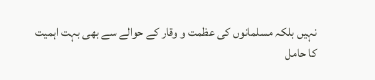نہیں بلکہ مسلمانوں کی عظمت و وقار کے حوالے سے بھی بہت اہمیت کا حامل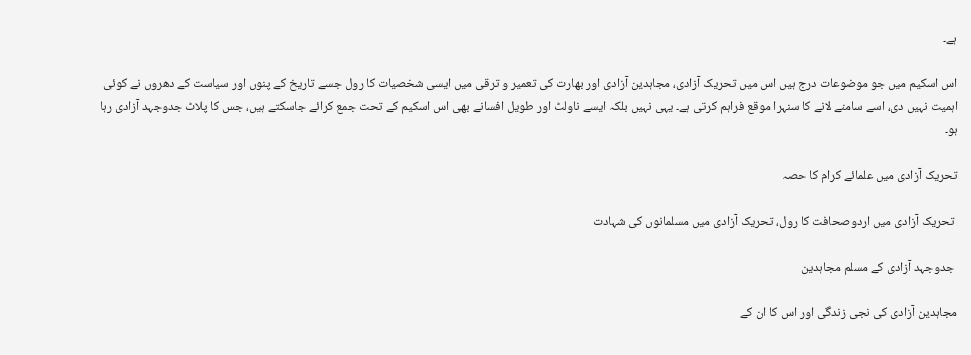ہے۔

اس اسکیم میں جو موضوعات درج ہیں اس میں تحریک آزادی، مجاہدین آزادی اور بھارت کی تعمیر و ترقی میں ایسی شخصیات کا رول جسے تاریخ کے پنوں اور سیاست کے دھروں نے کوئی اہمیت نہیں دی، اسے سامنے لانے کا سنہرا موقع فراہم کرتی ہے۔ یہی نہیں بلکہ ایسے ناولٹ اور طویل افسانے بھی اس اسکیم کے تحت جمع کرائے جاسکتے ہیں، جس کا پلاٹ جدوجہد آزادی رہا ہو۔

تحریک آزادی میں علمائے کرام کا حصہ

 تحریک آزادی میں اردوصحافت کا رول، تحریک آزادی میں مسلمانوں کی شہادت

 جدوجہد آزادی کے مسلم مجاہدین

مجاہدین آزادی کی نجی زندگی اور اس کا ان کے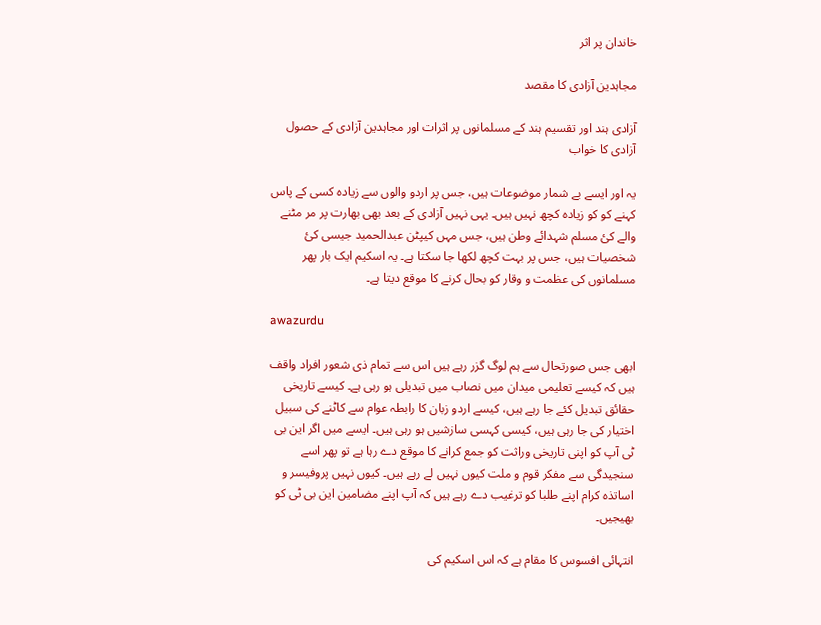خاندان پر اثر

مجاہدین آزادی کا مقصد

آزادی ہند اور تقسیم ہند کے مسلمانوں پر اثرات اور مجاہدین آزادی کے حصول آزادی کا خواب

یہ اور ایسے بے شمار موضوعات ہیں، جس پر اردو والوں سے زیادہ کسی کے پاس کہنے کو کو زیادہ کچھ نہیں ہیں۔ یہی نہیں آزادی کے بعد بھی بھارت پر مر مٹنے والے کئ مسلم شہدائے وطن ہیں، جس مہں کیپٹن عبدالحمید جیسی کئ شخصیات ہیں، جس پر بہت کچھ لکھا جا سکتا ہے۔ یہ اسکیم ایک بار پھر مسلمانوں کی عظمت و وقار کو بحال کرنے کا موقع دیتا ہے۔

awazurdu

ابھی جس صورتحال سے ہم لوگ گزر رہے ہیں اس سے تمام ذی شعور افراد واقف ہیں کہ کیسے تعلیمی میدان میں نصاب میں تبدیلی ہو رہی ہے۔ کیسے تاریخی حقائق تبدیل کئے جا رہے ہیں، کیسے اردو زبان کا رابطہ عوام سے کاٹنے کی سبیل اختیار کی جا رہی ہیں، کیسی کہسی سازشیں ہو رہی ہیں۔ ایسے میں اگر این بی ٹی آپ کو اپنی تاریخی وراثت کو جمع کرانے کا موقع دے رہا ہے تو پھر اسے سنجیدگی سے مفکر قوم و ملت کیوں نہیں لے رہے ہیں۔ کیوں نہیں پروفیسر و اساتذہ کرام اپنے طلبا کو ترغیب دے رہے ہیں کہ آپ اپنے مضامین این بی ٹی کو بھیجیں۔

انتہائی افسوس کا مقام ہے کہ اس اسکیم کی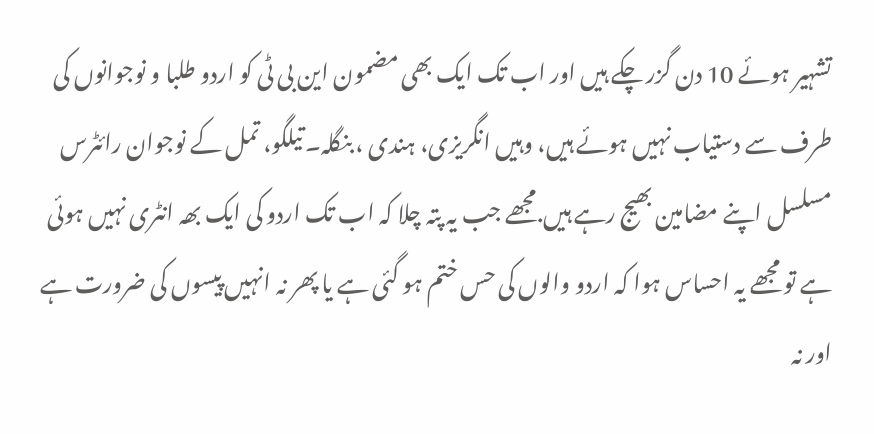تشہیر ہوئے 10 دن گزر چکے ہیں اور اب تک ایک بھی مضمون این بی ٹی کو اردو طلبا و نوجوانوں کی طرف سے دستیاب نہیں ہوئے ہیں، وہیں انگریزی، ہندی ، بنگلہ۔ تیلگو، تمل کے نوجوان رائٹرس مسلسل اپنے مضامین بھیج رہے ہیں.مجھے جب یہ پتہ چلا کہ اب تک اردو کی ایک بھہ انٹری نہیں ہوئی ہے تو مجھے یہ احساس ہوا کہ اردو والوں کی حس ختم ہو گئی ہے یا پھر نہ انہیں پیسوں کی ضرورت ہے اور نہ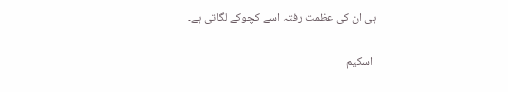ہی ان کی عظمت رفتہ اسے کچوکے لگاتی ہے۔

 اسکیم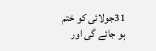31جولائی کو ختم ہو جائے گی اور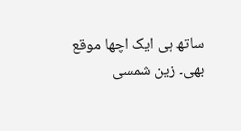ساتھ ہی ایک اچھا موقع بھی۔ زین شمسی